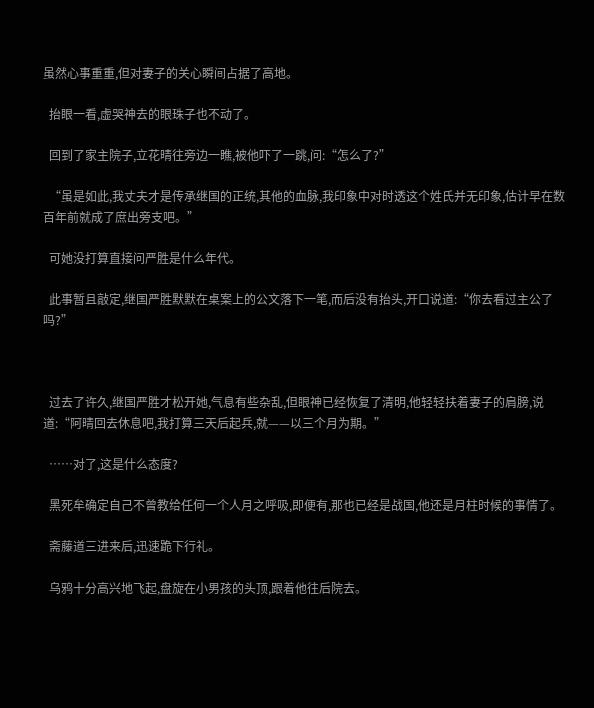虽然心事重重,但对妻子的关心瞬间占据了高地。

  抬眼一看,虚哭神去的眼珠子也不动了。

  回到了家主院子,立花晴往旁边一瞧,被他吓了一跳,问:“怎么了?”

  “虽是如此,我丈夫才是传承继国的正统,其他的血脉,我印象中对时透这个姓氏并无印象,估计早在数百年前就成了庶出旁支吧。”

  可她没打算直接问严胜是什么年代。

  此事暂且敲定,继国严胜默默在桌案上的公文落下一笔,而后没有抬头,开口说道:“你去看过主公了吗?”



  过去了许久,继国严胜才松开她,气息有些杂乱,但眼神已经恢复了清明,他轻轻扶着妻子的肩膀,说道:“阿晴回去休息吧,我打算三天后起兵,就——以三个月为期。”

  ……对了,这是什么态度?

  黑死牟确定自己不曾教给任何一个人月之呼吸,即便有,那也已经是战国,他还是月柱时候的事情了。

  斋藤道三进来后,迅速跪下行礼。

  乌鸦十分高兴地飞起,盘旋在小男孩的头顶,跟着他往后院去。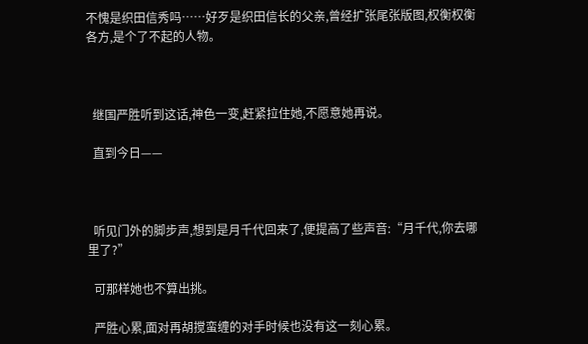不愧是织田信秀吗……好歹是织田信长的父亲,曾经扩张尾张版图,权衡权衡各方,是个了不起的人物。



  继国严胜听到这话,神色一变,赶紧拉住她,不愿意她再说。

  直到今日——



  听见门外的脚步声,想到是月千代回来了,便提高了些声音:“月千代,你去哪里了?”

  可那样她也不算出挑。

  严胜心累,面对再胡搅蛮缠的对手时候也没有这一刻心累。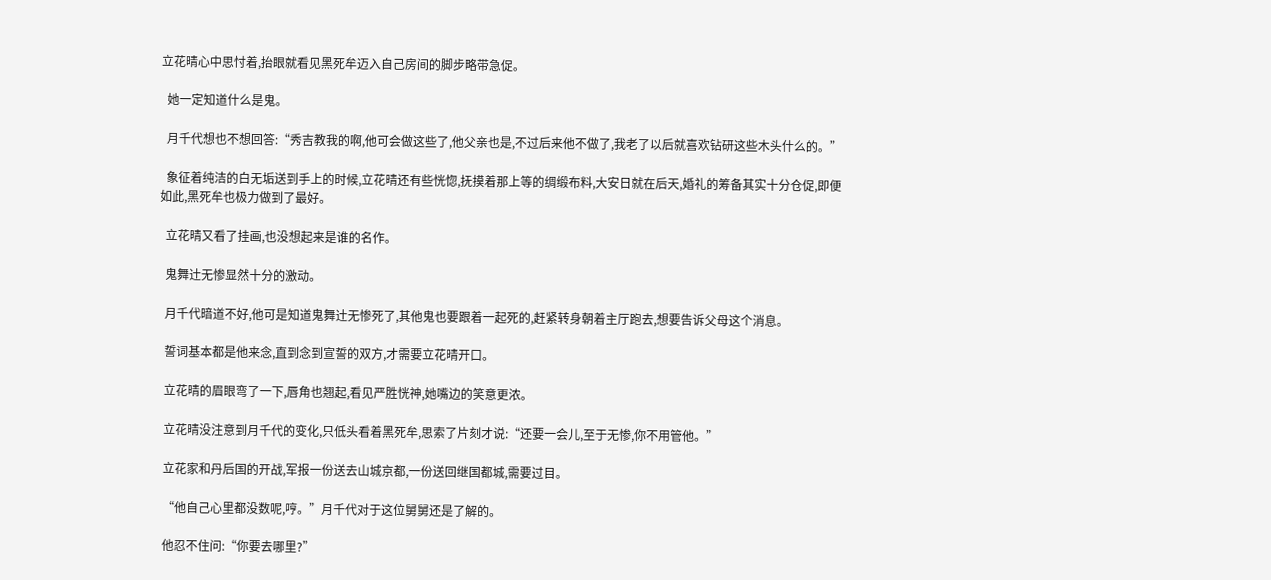立花晴心中思忖着,抬眼就看见黑死牟迈入自己房间的脚步略带急促。

  她一定知道什么是鬼。

  月千代想也不想回答:“秀吉教我的啊,他可会做这些了,他父亲也是,不过后来他不做了,我老了以后就喜欢钻研这些木头什么的。”

  象征着纯洁的白无垢送到手上的时候,立花晴还有些恍惚,抚摸着那上等的绸缎布料,大安日就在后天,婚礼的筹备其实十分仓促,即便如此,黑死牟也极力做到了最好。

  立花晴又看了挂画,也没想起来是谁的名作。

  鬼舞辻无惨显然十分的激动。

  月千代暗道不好,他可是知道鬼舞辻无惨死了,其他鬼也要跟着一起死的,赶紧转身朝着主厅跑去,想要告诉父母这个消息。

  誓词基本都是他来念,直到念到宣誓的双方,才需要立花晴开口。

  立花晴的眉眼弯了一下,唇角也翘起,看见严胜恍神,她嘴边的笑意更浓。

  立花晴没注意到月千代的变化,只低头看着黑死牟,思索了片刻才说:“还要一会儿,至于无惨,你不用管他。”

  立花家和丹后国的开战,军报一份送去山城京都,一份送回继国都城,需要过目。

  “他自己心里都没数呢,哼。”月千代对于这位舅舅还是了解的。

  他忍不住问:“你要去哪里?”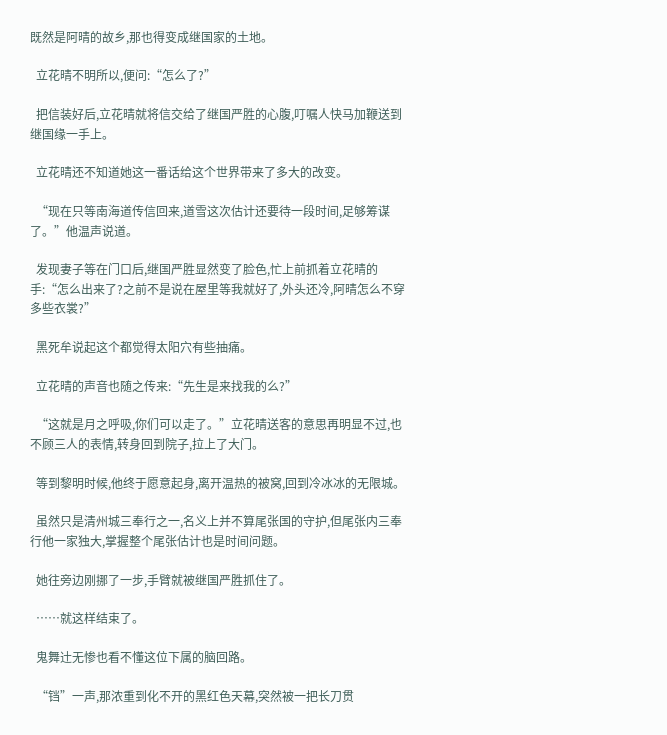既然是阿晴的故乡,那也得变成继国家的土地。

  立花晴不明所以,便问:“怎么了?”

  把信装好后,立花晴就将信交给了继国严胜的心腹,叮嘱人快马加鞭送到继国缘一手上。

  立花晴还不知道她这一番话给这个世界带来了多大的改变。

  “现在只等南海道传信回来,道雪这次估计还要待一段时间,足够筹谋了。”他温声说道。

  发现妻子等在门口后,继国严胜显然变了脸色,忙上前抓着立花晴的手:“怎么出来了?之前不是说在屋里等我就好了,外头还冷,阿晴怎么不穿多些衣裳?”

  黑死牟说起这个都觉得太阳穴有些抽痛。

  立花晴的声音也随之传来:“先生是来找我的么?”

  “这就是月之呼吸,你们可以走了。”立花晴送客的意思再明显不过,也不顾三人的表情,转身回到院子,拉上了大门。

  等到黎明时候,他终于愿意起身,离开温热的被窝,回到冷冰冰的无限城。

  虽然只是清州城三奉行之一,名义上并不算尾张国的守护,但尾张内三奉行他一家独大,掌握整个尾张估计也是时间问题。

  她往旁边刚挪了一步,手臂就被继国严胜抓住了。

  ……就这样结束了。

  鬼舞辻无惨也看不懂这位下属的脑回路。

  “铛”一声,那浓重到化不开的黑红色天幕,突然被一把长刀贯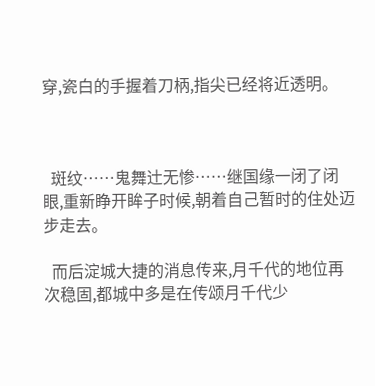穿,瓷白的手握着刀柄,指尖已经将近透明。



  斑纹……鬼舞辻无惨……继国缘一闭了闭眼,重新睁开眸子时候,朝着自己暂时的住处迈步走去。

  而后淀城大捷的消息传来,月千代的地位再次稳固,都城中多是在传颂月千代少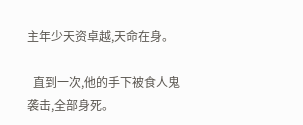主年少天资卓越,天命在身。

  直到一次,他的手下被食人鬼袭击,全部身死。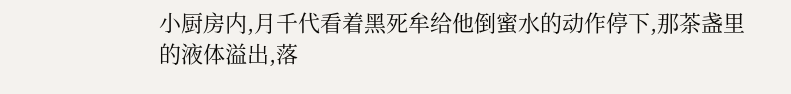小厨房内,月千代看着黑死牟给他倒蜜水的动作停下,那茶盏里的液体溢出,落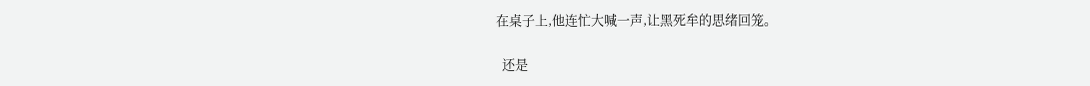在桌子上,他连忙大喊一声,让黑死牟的思绪回笼。

  还是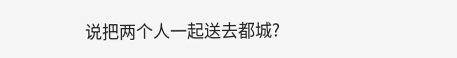说把两个人一起送去都城?